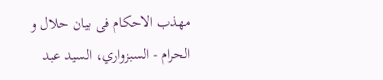مهذب الاحکام فی بیان حلال و الحرام - السبزواري، السيد عبد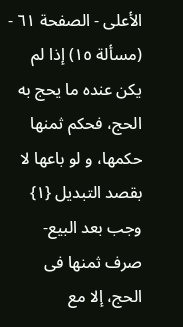الأعلى - الصفحة ٦١ - (مسألة ١٥) إذا لم یکن عنده ما یحج به
الحج، فحکم ثمنها حکمها، و لو باعها لا بقصد التبدیل {١} وجب بعد البیع- صرف ثمنها فی الحج، إلا مع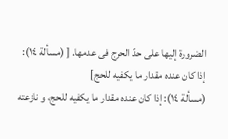الضرورة إلیها علی حدّ الحرج فی عدمها. [ (مسألة ١٤): إذا کان عنده مقدار ما یکفیه للحج]
(مسألة ١٤): إذا کان عنده مقدار ما یکفیه للحج، و نازعته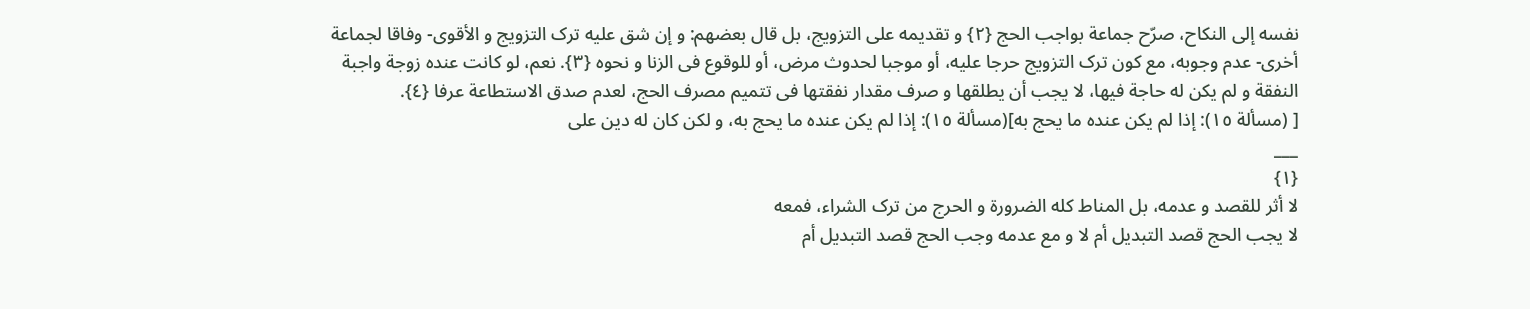نفسه إلی النکاح، صرّح جماعة بواجب الحج {٢} و تقدیمه علی التزویج، بل قال بعضهم: و إن شق علیه ترک التزویج و الأقوی- وفاقا لجماعة أخری- عدم وجوبه، مع کون ترک التزویج حرجا علیه، أو موجبا لحدوث مرض، أو للوقوع فی الزنا و نحوه {٣}. نعم، لو کانت عنده زوجة واجبة النفقة و لم یکن له حاجة فیها، لا یجب أن یطلقها و صرف مقدار نفقتها فی تتمیم مصرف الحج، لعدم صدق الاستطاعة عرفا {٤}.
[ (مسألة ١٥): إذا لم یکن عنده ما یحج به](مسألة ١٥): إذا لم یکن عنده ما یحج به، و لکن کان له دین علی
___
{١}
لا أثر للقصد و عدمه، بل المناط کله الضرورة و الحرج من ترک الشراء، فمعه
لا یجب الحج قصد التبدیل أم لا و مع عدمه وجب الحج قصد التبدیل أم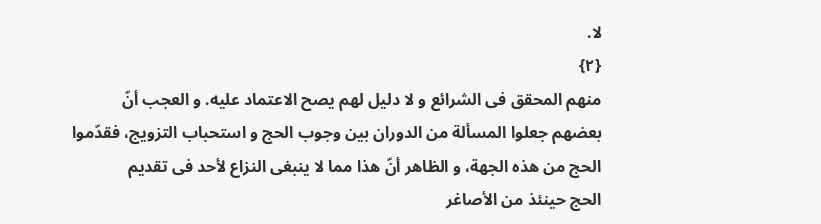لا.
{٢}
منهم المحقق فی الشرائع و لا دلیل لهم یصح الاعتماد علیه. و العجب أنّ
بعضهم جعلوا المسألة من الدوران بین وجوب الحج و استحباب التزویج، فقدّموا
الحج من هذه الجهة، و الظاهر أنّ هذا مما لا ینبغی النزاع لأحد فی تقدیم
الحج حینئذ من الأصاغر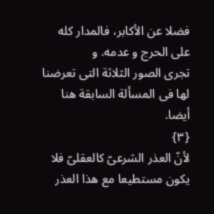فضلا عن الأکابر، فالمدار کله علی الحرج و عدمه. و
تجری الصور الثلاثة التی تعرضنا لها فی المسألة السابقة هنا أیضا.
{٣}
لأنّ العذر الشرعیّ کالعقلیّ فلا یکون مستطیعا مع هذا العذر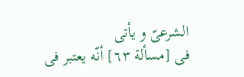الشرعیّ و یأتی
فی [مسألة ٦٣] أنّه یعتبر فی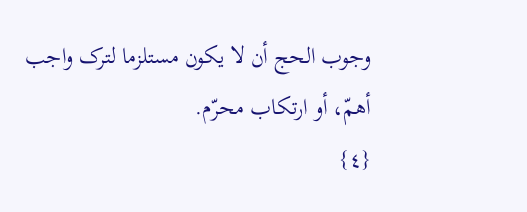وجوب الحج أن لا یکون مستلزما لترک واجب
أهمّ، أو ارتکاب محرّم.
{٤}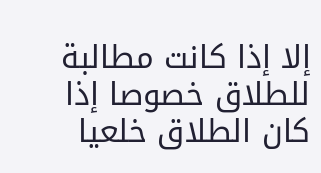إلا إذا کانت مطالبة للطلاق خصوصا إذا کان الطلاق خلعیا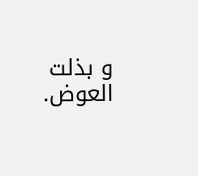و بذلت العوض.